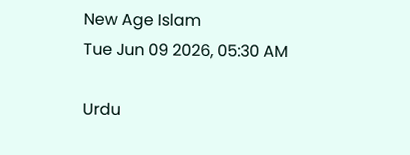New Age Islam
Tue Jun 09 2026, 05:30 AM

Urdu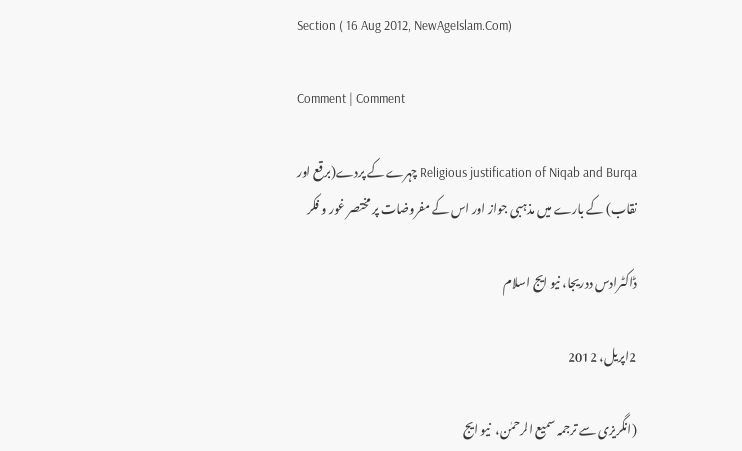Section ( 16 Aug 2012, NewAgeIslam.Com)

Comment | Comment

Religious justification of Niqab and Burqa چہرے کے پردے(برقع اور نقاب) کے بارے میں مذہبی جواز اور اس کے مفروضات پر مختصر غور و فکر

ڈاکٹرادس ددریجا، نیو ایج اسلام

2اپریل، 2012

(انگریزی سے ترجمہ سمیع الرحمٰن،  نیو ایج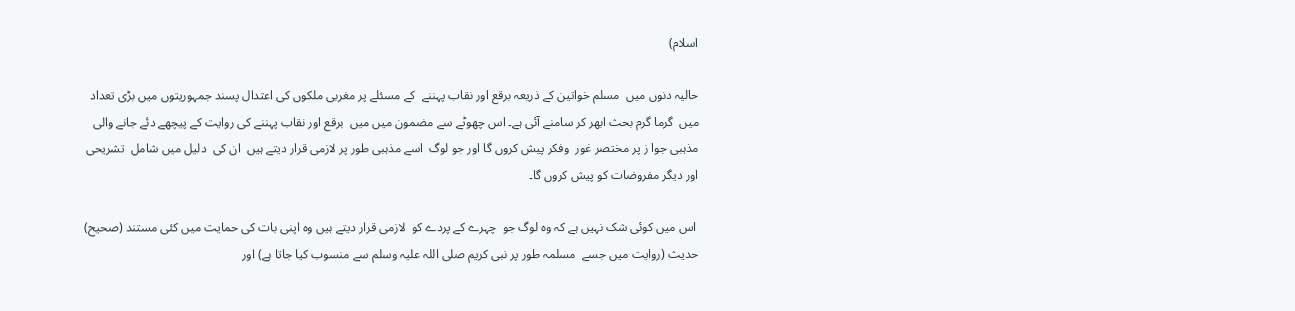اسلام)

حالیہ دنوں میں  مسلم خواتین کے ذریعہ برقع اور نقاب پہننے  کے مسئلے پر مغربی ملکوں کی اعتدال پسند جمہوریتوں میں بڑی تعداد میں  گرما گرم بحث ابھر کر سامنے آئی ہے۔ اس چھوٹے سے مضمون میں میں  برقع اور نقاب پہننے کی روایت کے پیچھے دئے جانے والی مذہبی جوا ز پر مختصر غور  وفکر پیش کروں گا اور جو لوگ  اسے مذہبی طور پر لازمی قرار دیتے ہیں  ان کی  دلیل میں شامل  تشریحی اور دیگر مفروضات کو پیش کروں گا۔

 اس میں کوئی شک نہیں ہے کہ وہ لوگ جو  چہرے کے پردے کو  لازمی قرار دیتے ہیں وہ اپنی بات کی حمایت میں کئی مستند (صحیح)  حدیث (روایت میں جسے  مسلمہ طور پر نبی کریم صلی اللہ علیہ وسلم سے منسوب کیا جاتا ہے) اور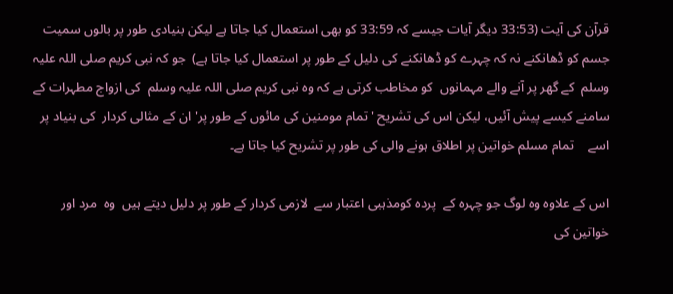قرآن کی آیت (33:53 دیگر آیات جیسے کہ 33:59 کو بھی استعمال کیا جاتا ہے لیکن بنیادی طور پر بالوں سمیت  جسم کو ڈھانکنے نہ کہ چہرے کو ڈھانکنے کی دلیل کے طور پر استعمال کیا جاتا ہے)  جو کہ نبی کریم صلی اللہ علیہ وسلم  کے گھر پر آنے والے مہمانوں  کو مخاطب کرتی ہے کہ وہ نبی کریم صلی اللہ علیہ وسلم  کی ازواج مطہرات کے سامنے کیسے پیش آئیں، لیکن اس کی تشریح 'تمام مومنین کی مائوں کے طور پر' ان کے مثالی کردار  کی بنیاد پر اسے    تمام مسلم خواتین پر اطلاق ہونے والی کی طور پر تشریح کیا جاتا ہے۔

اس کے علاوہ وہ لوگ جو چہرہ کے  پردہ کومذہبی اعتبار سے  لازمی کردار کے طور پر دلیل دیتے ہیں  وہ  مرد اور خواتین کی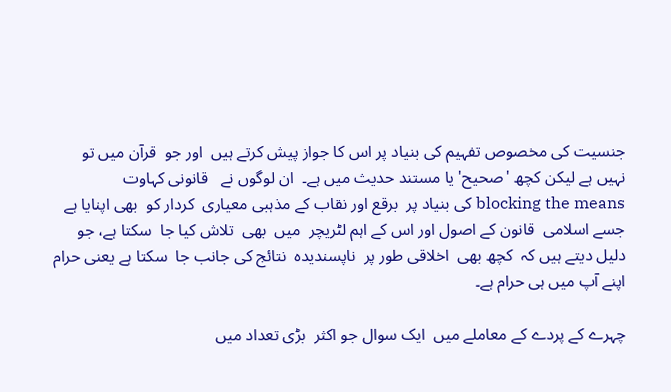جنسیت کی مخصوص تفہیم کی بنیاد پر اس کا جواز پیش کرتے ہیں  اور جو  قرآن میں تو نہیں ہے لیکن کچھ 'صحیح' یا مستند حدیث میں ہے۔  ان لوگوں نے   قانونی کہاوت  blocking the means کی بنیاد پر  برقع اور نقاب کے مذہبی معیاری  کردار کو  بھی اپنایا ہے جسے اسلامی  قانون کے اصول اور اس کے اہم لٹریچر  میں  بھی  تلاش کیا جا  سکتا ہے، جو دلیل دیتے ہیں کہ  کچھ بھی  اخلاقی طور پر  ناپسندیدہ  نتائج کی جانب جا  سکتا ہے یعنی حرام اپنے آپ میں ہی حرام ہے۔

چہرے کے پردے کے معاملے میں  ایک سوال جو اکثر  بڑی تعداد میں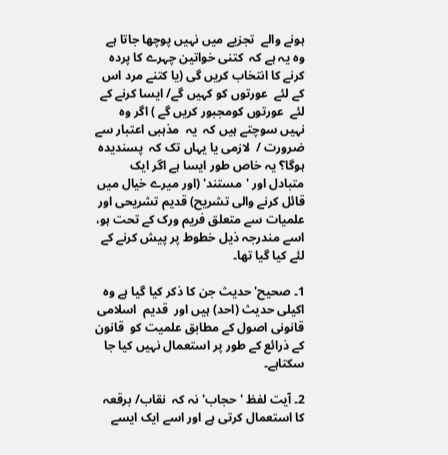ہونے والے  تجزیے میں نہیں پوچھا جاتا ہے وہ یہ ہے کہ  کتنی خواتین چہرے کا پردہ کرنے کا انتخاب کریں گی (یا کتنے مرد اس کے لئے  عورتوں کو کہیں گے/ ایسا کرنے کے لئے  عورتوں کومجبور کریں گے ) اگر وہ نہیں سوچتے ہیں کہ  یہ  مذہبی اعتبار سے  ضرورت /  لازمی یا یہاں تک کہ  پسندیدہ ہوگا؟ یہ خاص طور ایسا ہے اگر ایک متبادل اور 'مستند' (اور میرے خیال میں قائل کرنے والی تشریح) قدیم تشریحی اور  علمیات سے متعلق فریم ورک کے تحت ہو، اسے مندرجہ ذیل خطوط پر پیش کرنے کے لئے کیا گیا تھا۔

1۔ صحیح' حدیث جن کا ذکر کیا گیا ہے وہ اکیلی حدیث (احد) ہیں اور  قدیم  اسلامی قانونی اصول کے مطابق علمیت کو  قانون  کے ذرائع کے طور پر استعمال نہیں کیا جا سکتاہے۔

2۔ آیت لفظ 'حجاب' نہ کہ  نقاب/ برقعہ کا استعمال کرتی ہے اور اسے ایک ایسے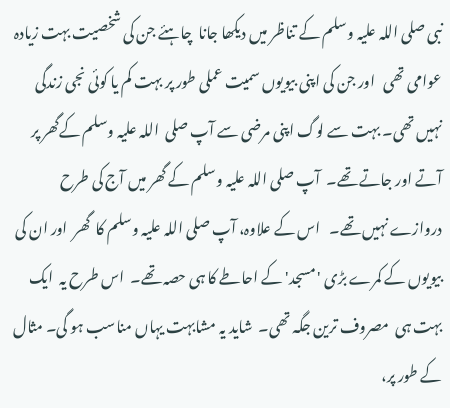نبی صلی اللہ علیہ وسلم کے تناظر میں دیکھا جانا  چاہئے جن کی شخصیت بہت زیادہ عوامی تھی   اور جن کی اپنی بیویوں سمیت عملی طور پر بہت کم يا کوئی نجی زندگی نہیں تھی۔ بہت سے لوگ اپنی مرضی سے آپ صلی  اللہ علیہ وسلم کےگھر پر  آتے اور جاتے تھے۔  آپ صلی اللہ علیہ وسلم کے گھر میں آج کی طرح دروازے نہیں تھے۔   اس کے علاوہ، آپ صلی اللہ علیہ وسلم کا  گھر  اور ان کی  بیویوں کے کمرے بڑی 'مسجد' کے احاطے کا ہی حصہ تھے۔  اس طرح یہ  ایک بہت ہی  مصروف ترین جگہ تھی۔  شاید یہ مشابہت یہاں مناسب ہو گی۔ مثال کے طور پر،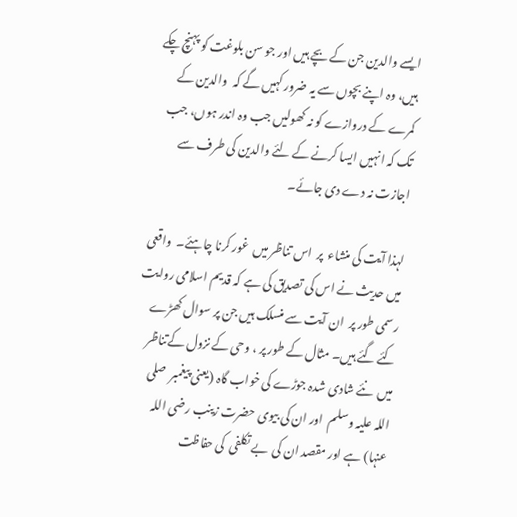ایسے والدین جن کے بچے ہیں اور جو سن بلوغت کو پہنچ چکے ہیں، وہ اپنے بچوں سے یہ ضرور کہیں گے کہ  والدین کے کمرے کے دروازے کو نہ کھولیں جب وہ اندر ہوں، جب تک کہ انہیں ایسا کرنے کے لئے والدین کی طرف سے اجازت نہ دے دی جائے۔

لہذا آیت کی منشاء  پر  اس تناظر میں  غور کرنا چاہئے۔  واقعی میں حدیث نے اس کی تصدیق کی ہے کہ قدیم اسلامی روایت  رسمی طور پر  ان آیت سے منسلک ہیں جن پر سوال کھڑے کئے گئے ہیں۔ مثال کے طور پر ، وحی کے نزول کےتناظر  میں  نئے شادی شدہ جوڑے کی خواب گاہ (یعنی پیغمبر  صلی اللہ علیہ وسلم  اور ان کی بیوی حضرت زینب رضی اللہ عنہا) ہے اور مقصد ان کی  بے تکلفی  کی حفاظت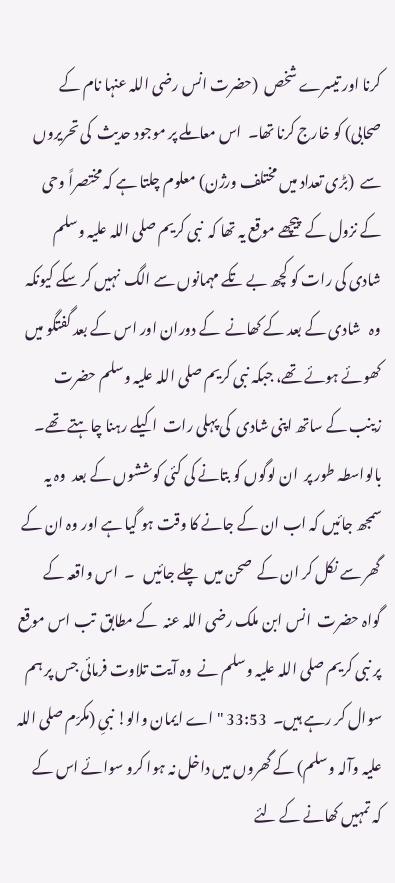کرنا اور تیسرے شخص  (حضرت انس رضی اللہ عنہا نام کے صحابی) کو خارج کرنا تھا۔  اس معاملے پر موجود حدیث  کی تحریروں سے  (بڑی تعداد میں مختلف ورژن) معلوم چلتا ہے کہ مختصراً وحی کے نزول کے  پیچھے موقع یہ تھا کہ  نبی کریم صلی اللہ علیہ وسلم شادی کی رات کو کچھ بے تکے مہمانوں سے الگ  نہیں کر سکے کیونکہ وہ   شادی کے بعد کے کھانے  کے دوران اور اس کے بعد گفتگو میں کھوئے ہوئے تھے، جبکہ نبی کریم صلی اللہ علیہ وسلم حضرت زینب کے ساتھ اپنی شادی  کی پہلی رات  اکیلے رہنا چاہتے تھے۔  بالواسطہ طور پر  ان لوگوں کو بتانے کی کئی کوششوں کے بعد  وہ یہ سمجھ جائیں کہ اب ان کے جانے کا وقت ہو گیا ہے اور وہ ان کے گھر سے نکل کر ان کے  صحن میں  چلے جائیں   ۔  اس واقعہ کے گواہ حضرت  انس ابن ملک رضی اللہ عنہ  کے مطابق  تب اس موقع پر نبی کریم صلی اللہ علیہ وسلم نے  وہ آیت تلاوت فرمائی جس پر ہم سوال کر رہے ہیں۔  33:53 "اے ایمان والو! نبیِ (مکرّم صلی اللہ علیہ وآلہ وسلم) کے گھروں میں داخل نہ ہوا کرو سوائے اس کے کہ تمہیں کھانے کے لئے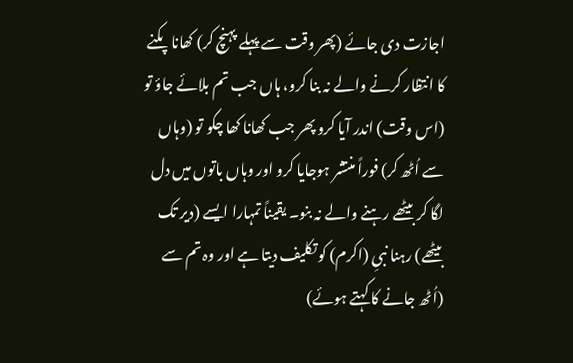اجازت دی جائے (پھر وقت سے پہلے پہنچ کر) کھانا پکنے کا انتظار کرنے والے نہ بنا کرو، ہاں جب تم بلائے جاؤ تو (اس وقت) اندر آیا کرو پھر جب کھانا کھا چکو تو (وہاں سے اُٹھ کر) فوراً منتشر ہوجایا کرو اور وہاں باتوں میں دل لگا کر بیٹھے رہنے والے نہ بنو۔ یقیناً تمہارا ایسے (دیر تک بیٹھے) رہنا نبیِ (اکرم) کو تکلیف دیتا ہے اور وہ تم سے (اُٹھ جانے کا کہتے ہوئے)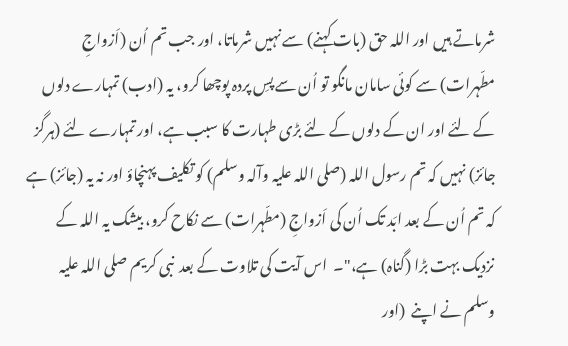شرماتے ہیں اور اللہ حق (بات کہنے) سے نہیں شرماتا، اور جب تم اُن (اَزواجِ مطّہرات) سے کوئی سامان مانگو تو اُن سے پسِ پردہ پوچھا کرو، یہ (ادب) تمہارے دلوں کے لئے اور ان کے دلوں کے لئے بڑی طہارت کا سبب ہے، اور تمہارے لئے (ہرگز جائز) نہیں کہ تم رسول اللہ (صلی اللہ علیہ وآلہ وسلم) کو تکلیف پہنچاؤ اور نہ یہ (جائز) ہے کہ تم اُن کے بعد ابَد تک اُن کی اَزواجِ (مطّہرات) سے نکاح کرو، بیشک یہ اللہ کے نزدیک بہت بڑا (گناہ) ہے،"۔  اس آیت کی تلاوت کے بعد  نبی کریم صلی اللہ علیہ وسلم نے اپنے  (اور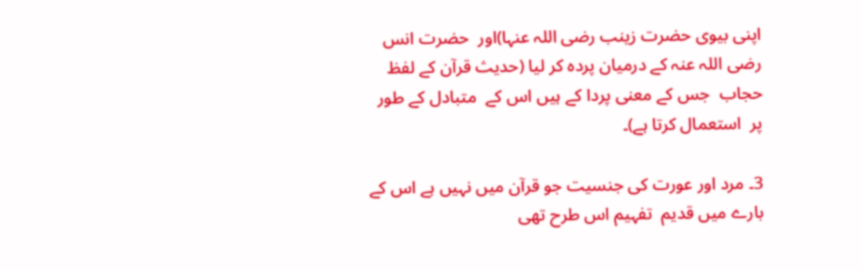اپنی بیوی حضرت زینب رضی اللہ عنہا)اور  حضرت انس رضی اللہ عنہ کے درمیان پردہ کر لیا (حدیث قرآن کے لفظ حجاب  جس کے معنی پردا کے ہیں اس کے  متبادل کے طور پر  استعمال کرتا ہے)۔

3۔ مرد اور عورت کی جنسیت جو قرآن میں نہیں ہے اس کے بارے میں قدیم  تفہیم اس طرح تھی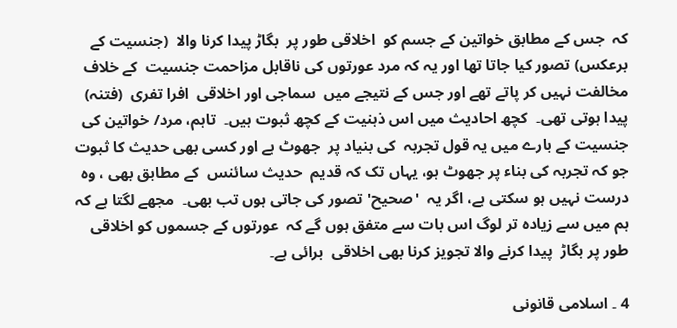کہ  جس کے مطابق خواتین کے جسم کو  اخلاقی طور پر  بگاڑ پیدا کرنا والا  (جنسیت کے برعکس) تصور کیا جاتا تھا اور یہ کہ مرد عورتوں کی ناقابل مزاحمت جنسیت  کے خلاف  مخالفت نہیں کر پاتے تھے اور جس کے نتیجے میں  سماجی اور اخلاقی  افرا تفری  (فتنہ) پیدا ہوتی تھی۔  کچھ احادیث میں اس ذہنیت کے کچھ ثبوت ہیں۔  تاہم، مرد/ خواتین کی جنسیت کے بارے میں یہ قول تجربہ  کی بنیاد پر  جھوٹ ہے اور کسی بھی حدیث کا ثبوت جو کہ تجربہ کی بناء پر جھوٹ ہو، یہاں تک کہ قدیم  حدیث سائنس  کے مطابق بھی ، وہ درست نہیں ہو سکتی ہے، اگر یہ  'صحیح' تصور کی جاتی ہوں تب بھی۔  مجھے لگتا ہے کہ ہم میں سے زیادہ تر لوگ اس بات سے متفق ہوں گے کہ  عورتوں کے جسموں کو اخلاقی طور پر بگاڑ  پیدا کرنے والا تجویز کرنا بھی اخلاقی  برائی ہے۔

4 ۔ اسلامی قانونی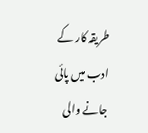طریقہ کار کے ادب میں پائی جانے والی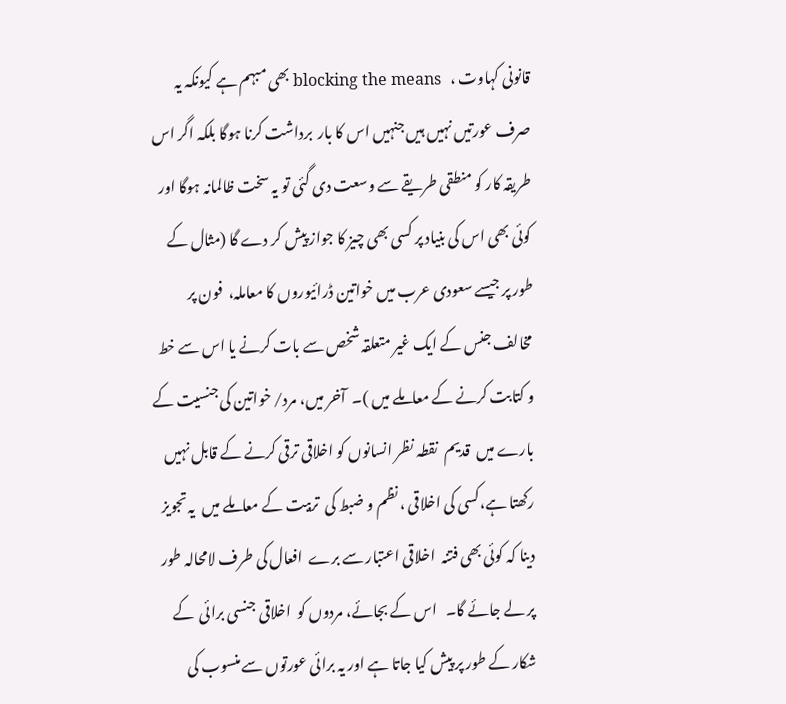قانونی کہاوت ،   blocking the means بھی مبہم ہے کیونکہ یہ صرف عورتیں نہیں ہیں جنہیں اس کا بار  برداشت کرنا ہوگا بلکہ اگر اس طریقہ کار کو منطقی طریقے سے وسعت دی گئی تو یہ سخت ظالمانہ ہوگا اور کوئی بھی اس کی بنیاد پر کسی بھی چیز کا جواز پیش کر دے گا (مثال کے طور پر جیسے سعودی عرب میں خواتین ڈرائیوروں کا معاملہ،  فون پر مخالف جنس کے ایک غیر متعلقہ شخص سے بات کرنے یا اس سے خط و کتابت کرنے کے معاملے میں )۔  آخر میں، مرد/ خواتین کی جنسیت کے بارے میں  قدیم  نقطہ نظر انسانوں کو اخلاقی ترقی کرنے کے قابل نہیں رکھتا ہے،کسی کی اخلاقی ، نظم و ضبط کی  تربیت کے معاملے میں  یہ تجویز دینا کہ کوئی بھی فتنہ  اخلاقی اعتبار سے برے  افعال کی طرف لامحالہ طور پر لے جائے گا۔   اس کے بجائے، مردوں کو  اخلاقی جنسی برائی  کے شکار کے طور پر پیش کیا جاتا ہے اور یہ برائی عورتوں سے منسوب کی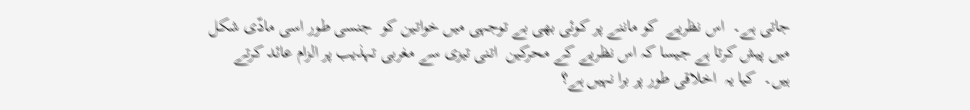جاتی ہے۔  اس نظریے  کو ماننے پر کوئی بھی بے توجہی میں خواتین کو  جنسی طور اسی مادّی شکل میں پیش کرتا ہے جیسا کہ اس نظریے کے محرکین  اتنی تیزی سے مغربی تہذیب پر الزام عائد کرتے ہیں۔  کیا یہ  اخلاقی طور پر برا نہیں ہے؟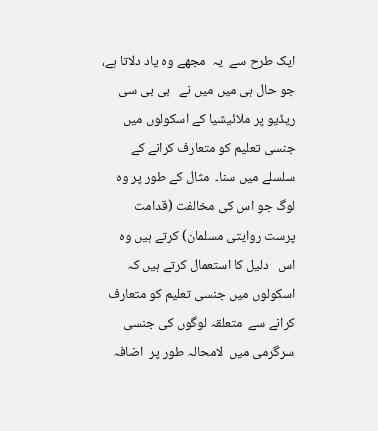ایک طرح سے  یہ  مجھے وہ یاد دلاتا ہے، جو حال ہی میں میں نے   بی بی سی ریڈیو پر ملائیشیا کے اسکولوں میں جنسی تعلیم کو متعارف کرانے کے سلسلے میں سنا۔  مثال کے طور پر وہ لوگ جو اس کی مخالفت (قدامت پرست روایتی مسلمان) کرتے ہیں وہ اس   دلیل کا استعمال کرتے ہیں کہ  اسکولوں میں جنسی تعلیم کو متعارف کرانے سے  متعلقہ لوگوں کی جنسی سرگرمی میں  لامحالہ طور پر  اضافہ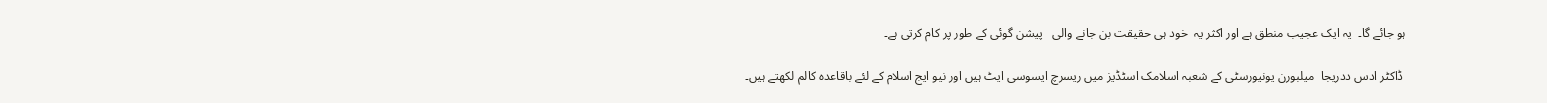ہو جائے گا۔  یہ ایک عجیب منطق ہے اور اکثر یہ  خود ہی حقیقت بن جانے والی   پیشن گوئی کے طور پر کام کرتی ہے۔

 ڈاکٹر ادس ددریجا  میلبورن یونیورسٹی کے شعبہ اسلامک اسٹڈیز میں ریسرچ ایسوسی ایٹ ہیں اور نیو ایج اسلام کے لئے باقاعدہ کالم لکھتے ہیں۔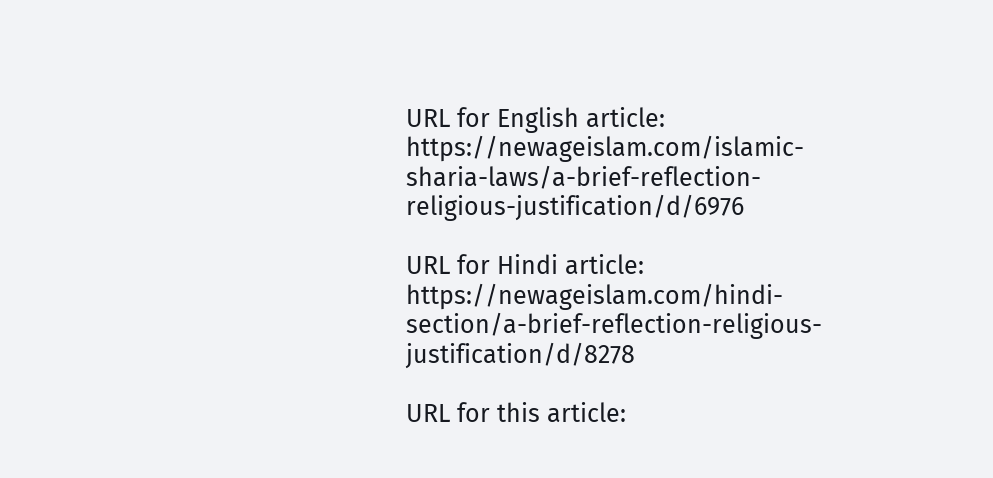URL for English article: https://newageislam.com/islamic-sharia-laws/a-brief-reflection-religious-justification/d/6976

URL for Hindi article: https://newageislam.com/hindi-section/a-brief-reflection-religious-justification/d/8278

URL for this article: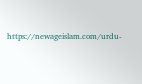https://newageislam.com/urdu-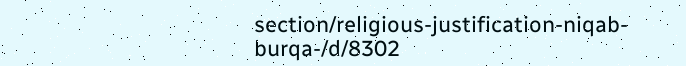section/religious-justification-niqab-burqa-/d/8302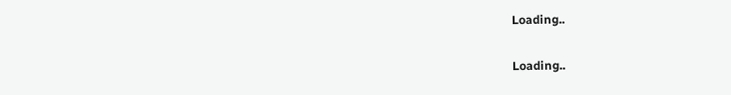Loading..

Loading..